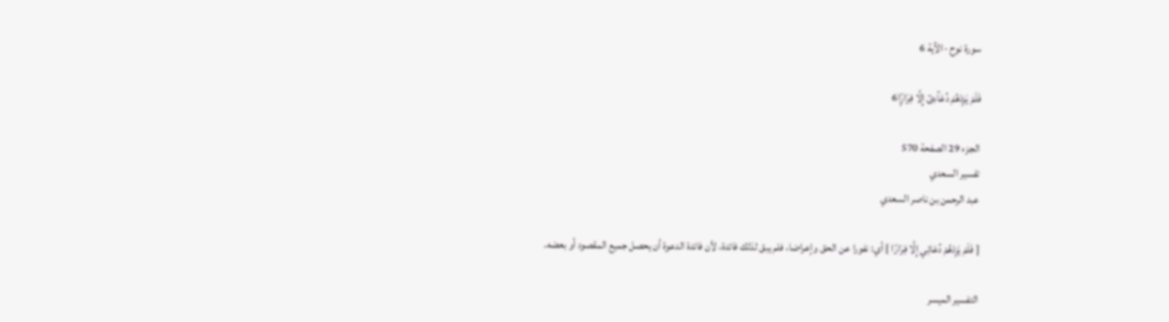سورة نوح · الآية 6

فَلَمْ يَزِدْهُمْ دُعَآءِىٓ إِلَّا فِرَارًۭا6

الجزء 29 الصفحة 570
تفسير السعدي
عبد الرحمن بن ناصر السعدي

[ فَلَمْ يَزِدْهُمْ دُعَائِي إِلَّا فِرَارًا } أي: نفورا عن الحق وإعراضا، فلم يبق لذلك فائدة، لأن فائدة الدعوة أن يحصل جميع المقصود أو بعضه.

التفسير الميسر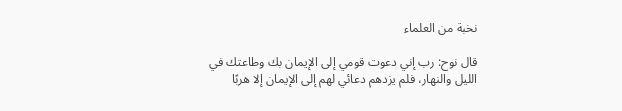نخبة من العلماء

قال نوح: رب إني دعوت قومي إلى الإيمان بك وطاعتك في الليل والنهار، فلم يزدهم دعائي لهم إلى الإيمان إلا هربًا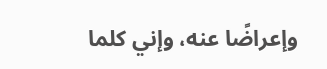وإعراضًا عنه، وإني كلما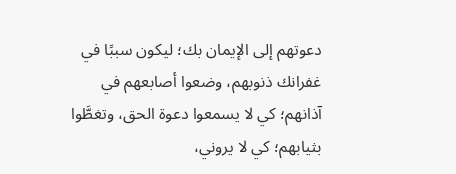دعوتهم إلى الإيمان بك؛ ليكون سببًا في غفرانك ذنوبهم، وضعوا أصابعهم في آذانهم؛ كي لا يسمعوا دعوة الحق، وتغطَّوا بثيابهم؛ كي لا يروني،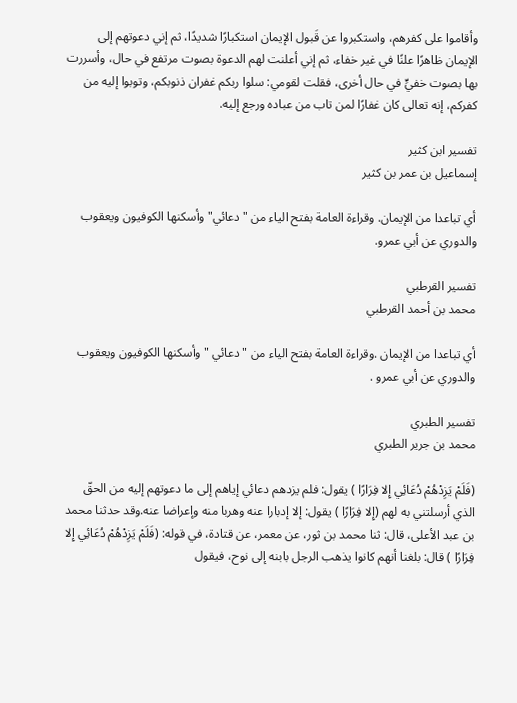وأقاموا على كفرهم، واستكبروا عن قَبول الإيمان استكبارًا شديدًا، ثم إني دعوتهم إلى الإيمان ظاهرًا علنًا في غير خفاء، ثم إني أعلنت لهم الدعوة بصوت مرتفع في حال، وأسررت بها بصوت خفيٍّ في حال أخرى، فقلت لقومي: سلوا ربكم غفران ذنوبكم، وتوبوا إليه من كفركم، إنه تعالى كان غفارًا لمن تاب من عباده ورجع إليه.

تفسير ابن كثير
إسماعيل بن عمر بن كثير

أي تباعدا من الإيمان. وقراءة العامة بفتح الياء من "دعائي" وأسكنها الكوفيون ويعقوب والدوري عن أبي عمرو.

تفسير القرطبي
محمد بن أحمد القرطبي

أي تباعدا من الإيمان .وقراءة العامة بفتح الياء من " دعائي " وأسكنها الكوفيون ويعقوب والدوري عن أبي عمرو .

تفسير الطبري
محمد بن جرير الطبري

(فَلَمْ يَزِدْهُمْ دُعَائِي إِلا فِرَارًا ) يقول: فلم يزدهم دعائي إياهم إلى ما دعوتهم إليه من الحقّ الذي أرسلتني به لهم (إِلا فِرَارًا ) يقول: إلا إدبارا عنه وهربا منه وإعراضا عنه.وقد حدثنا محمد بن عبد الأعلى، قال: ثنا محمد بن ثور، عن معمر، عن قتادة، في قوله: (فَلَمْ يَزِدْهُمْ دُعَائِي إِلا فِرَارًا ) قال: بلغنا أنهم كانوا يذهب الرجل بابنه إلى نوح، فيقول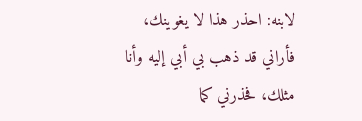لابنه: احذر هذا لا يغوينك، فأراني قد ذهب بي أبي إليه وأنا مثلك، فحذرني كما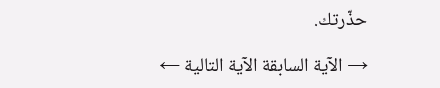حذّرتك.

→ الآية السابقة الآية التالية ←